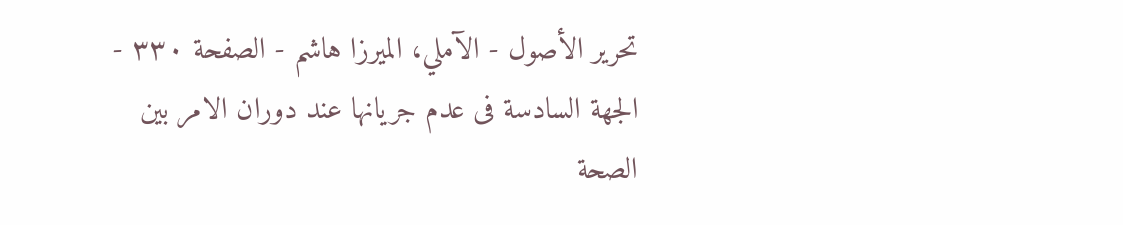تحرير الأصول - الآملي، الميرزا هاشم - الصفحة ٣٣٠ - الجهة السادسة فى عدم جريانها عند دوران الامر بين الصحة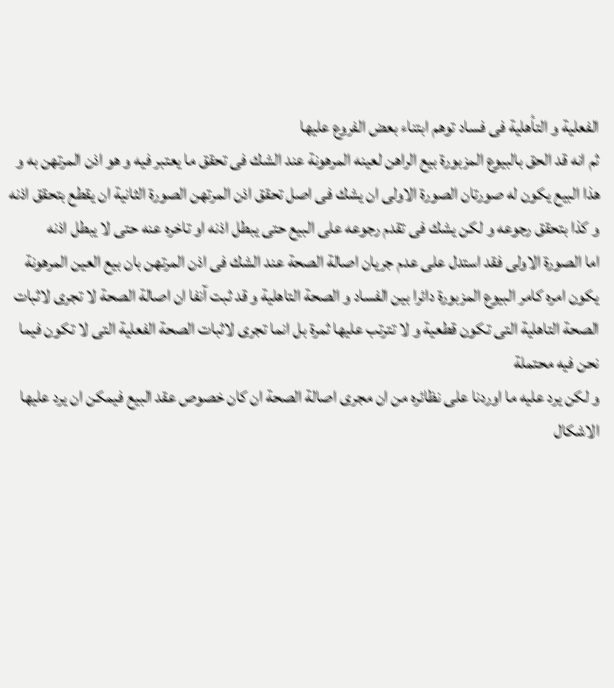الفعلية و التأهلية فى فساد توهم ابتناء بعض الفروع عليها
ثم انه قد الحق بالبيوع المزبورة بيع الراهن لعينه المرهونة عند الشك فى تحقق ما يعتبر فيه و هو اذن المرتهن به و هذا البيع يكون له صورتان الصورة الاولى ان يشك فى اصل تحقق اذن المرتهن الصورة الثانية ان يقطع بتحقق اذنه و كذا بتحقق رجوعه و لكن يشك فى تقدم رجوعه على البيع حتى يبطل اذنه او تاخره عنه حتى لا يبطل اذنه
اما الصورة الاولى فقد استدل على عدم جريان اصالة الصحة عند الشك فى اذن المرتهن بان بيع العين المرهونة يكون امره كامر البيوع المزبورة دائرا بين الفساد و الصحة التاهلية و قد ثبت آنفا ان اصالة الصحة لا تجرى لاثبات الصحة التاهلية التى تكون قطعية و لا تترتب عليها ثمرة بل انما تجرى لاثبات الصحة الفعلية التى لا تكون فيما نحن فيه محتملة
و لكن يرد عليه ما اوردنا على نظائره من ان مجرى اصالة الصحة ان كان خصوص عقد البيع فيمكن ان يرد عليها الاشكال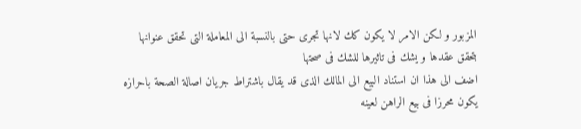المزبور و لكن الامر لا يكون كك لانها تجرى حتى بالنسبة الى المعاملة التى تحقق عنوانها بتحقق عقدها و يشك فى تاثيرها للشك فى صحتها
اضف الى هذا ان استناد البيع الى المالك الذى قد يقال باشتراط جريان اصالة الصحة باحرازه يكون محرزا فى بيع الراهن لعينه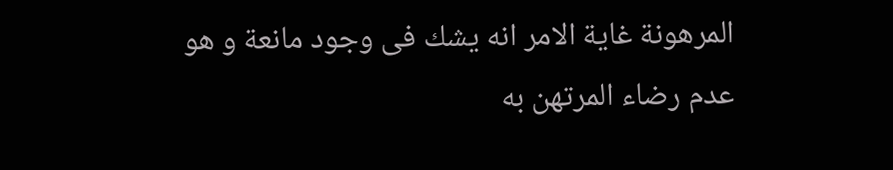المرهونة غاية الامر انه يشك فى وجود مانعة و هو عدم رضاء المرتهن به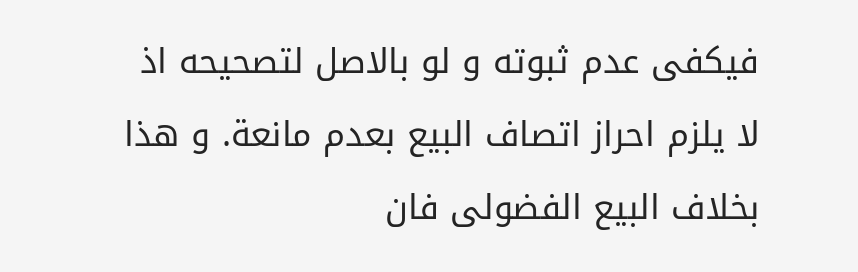فيكفى عدم ثبوته و لو بالاصل لتصحيحه اذ لا يلزم احراز اتصاف البيع بعدم مانعة. و هذا بخلاف البيع الفضولى فان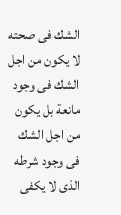الشك فى صحته لا يكون من اجل الشك فى وجود مانعة بل يكون من اجل الشك فى وجود شرطه الذى لا يكفى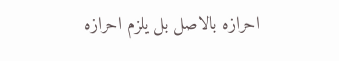احرازه بالاصل بل يلزم احرازه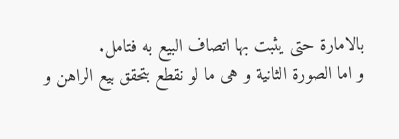بالامارة حتى يثبت بها اتصاف البيع به فتامل.
و اما الصورة الثانية و هى ما لو نقطع بتحقق بيع الراهن و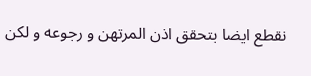نقطع ايضا بتحقق اذن المرتهن و رجوعه و لكن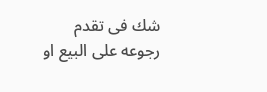شك فى تقدم رجوعه على البيع او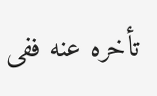تأخره عنه ففى